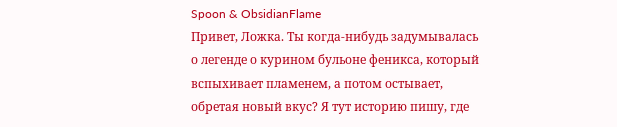Spoon & ObsidianFlame
Привет, Ложка. Ты когда-нибудь задумывалась о легенде о курином бульоне феникса, который вспыхивает пламенем, а потом остывает, обретая новый вкус? Я тут историю пишу, где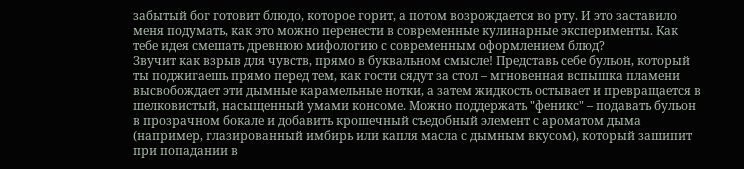забытый бог готовит блюдо, которое горит, а потом возрождается во рту. И это заставило меня подумать, как это можно перенести в современные кулинарные эксперименты. Как тебе идея смешать древнюю мифологию с современным оформлением блюд?
Звучит как взрыв для чувств, прямо в буквальном смысле! Представь себе бульон, который ты поджигаешь прямо перед тем, как гости сядут за стол – мгновенная вспышка пламени высвобождает эти дымные карамельные нотки, а затем жидкость остывает и превращается в шелковистый, насыщенный умами консоме. Можно поддержать "феникс" – подавать бульон в прозрачном бокале и добавить крошечный съедобный элемент с ароматом дыма (например, глазированный имбирь или капля масла с дымным вкусом), который зашипит при попадании в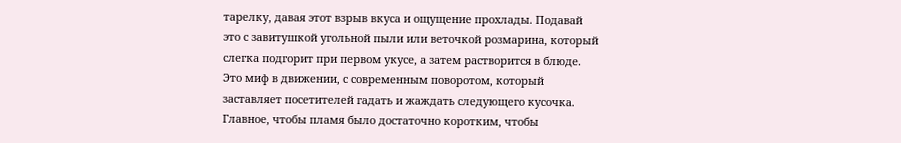тарелку, давая этот взрыв вкуса и ощущение прохлады. Подавай это с завитушкой угольной пыли или веточкой розмарина, который слегка подгорит при первом укусе, а затем растворится в блюде. Это миф в движении, с современным поворотом, который заставляет посетителей гадать и жаждать следующего кусочка. Главное, чтобы пламя было достаточно коротким, чтобы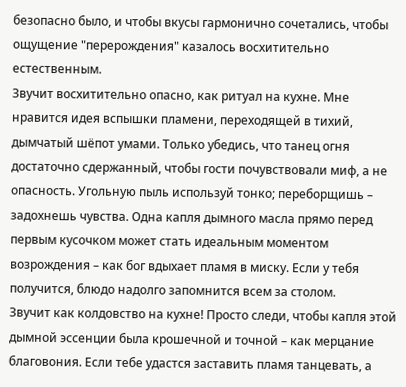безопасно было, и чтобы вкусы гармонично сочетались, чтобы ощущение "перерождения" казалось восхитительно естественным.
Звучит восхитительно опасно, как ритуал на кухне. Мне нравится идея вспышки пламени, переходящей в тихий, дымчатый шёпот умами. Только убедись, что танец огня достаточно сдержанный, чтобы гости почувствовали миф, а не опасность. Угольную пыль используй тонко; переборщишь – задохнешь чувства. Одна капля дымного масла прямо перед первым кусочком может стать идеальным моментом возрождения – как бог вдыхает пламя в миску. Если у тебя получится, блюдо надолго запомнится всем за столом.
Звучит как колдовство на кухне! Просто следи, чтобы капля этой дымной эссенции была крошечной и точной – как мерцание благовония. Если тебе удастся заставить пламя танцевать, а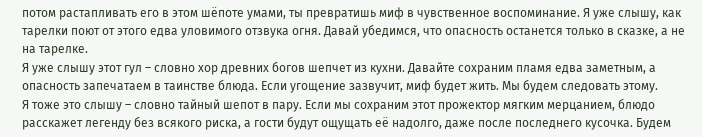потом растапливать его в этом шёпоте умами, ты превратишь миф в чувственное воспоминание. Я уже слышу, как тарелки поют от этого едва уловимого отзвука огня. Давай убедимся, что опасность останется только в сказке, а не на тарелке.
Я уже слышу этот гул – словно хор древних богов шепчет из кухни. Давайте сохраним пламя едва заметным, а опасность запечатаем в таинстве блюда. Если угощение зазвучит, миф будет жить. Мы будем следовать этому.
Я тоже это слышу – словно тайный шепот в пару. Если мы сохраним этот прожектор мягким мерцанием, блюдо расскажет легенду без всякого риска, а гости будут ощущать её надолго, даже после последнего кусочка. Будем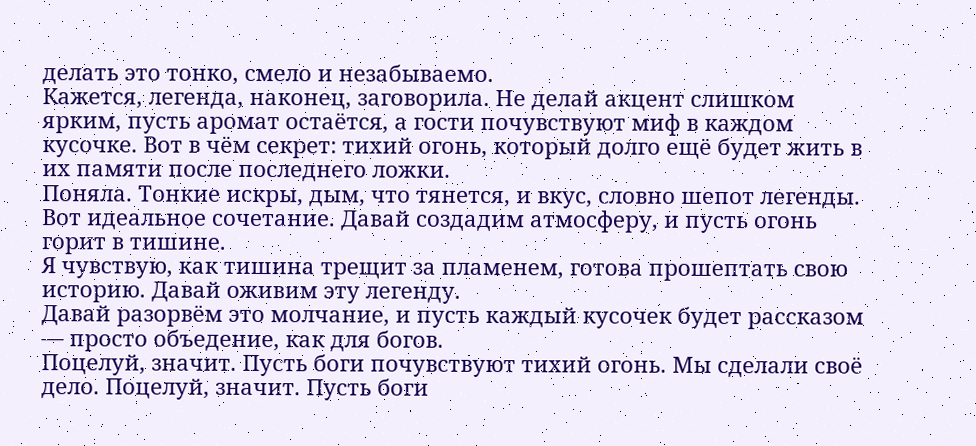делать это тонко, смело и незабываемо.
Кажется, легенда, наконец, заговорила. Не делай акцент слишком ярким, пусть аромат остаётся, а гости почувствуют миф в каждом кусочке. Вот в чём секрет: тихий огонь, который долго ещё будет жить в их памяти после последнего ложки.
Поняла. Тонкие искры, дым, что тянется, и вкус, словно шепот легенды. Вот идеальное сочетание. Давай создадим атмосферу, и пусть огонь горит в тишине.
Я чувствую, как тишина трещит за пламенем, готова прошептать свою историю. Давай оживим эту легенду.
Давай разорвём это молчание, и пусть каждый кусочек будет рассказом — просто объедение, как для богов.
Поцелуй, значит. Пусть боги почувствуют тихий огонь. Мы сделали своё дело. Поцелуй, значит. Пусть боги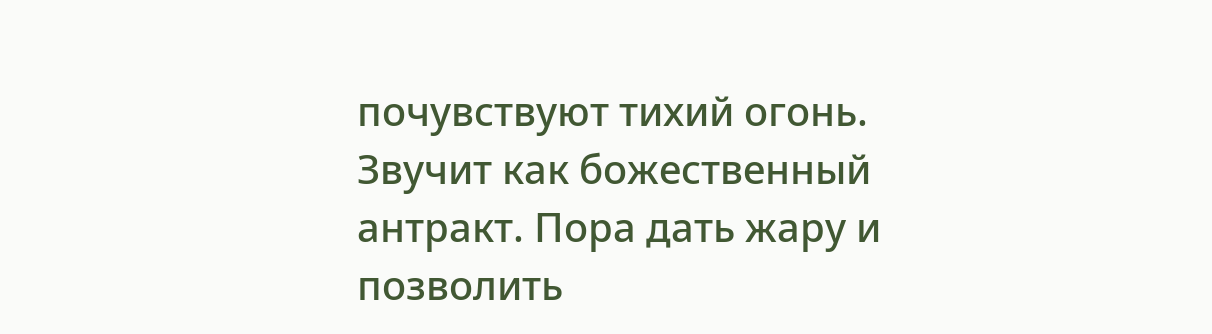почувствуют тихий огонь.
Звучит как божественный антракт. Пора дать жару и позволить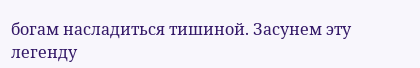богам насладиться тишиной. Засунем эту легенду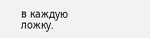в каждую ложку.